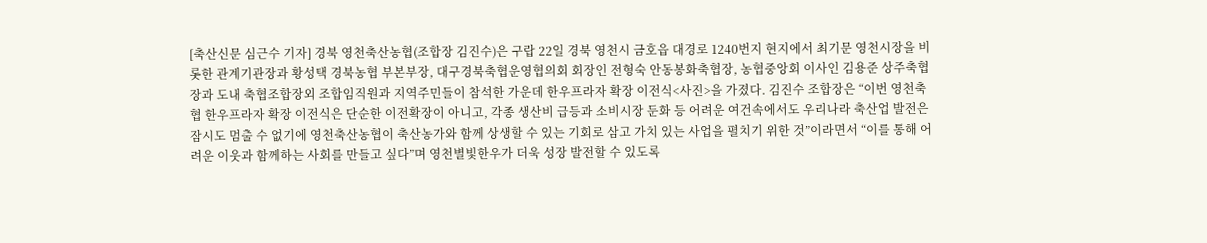[축산신문 심근수 기자] 경북 영천축산농협(조합장 김진수)은 구랍 22일 경북 영천시 금호읍 대경로 1240번지 현지에서 최기문 영천시장을 비롯한 관계기관장과 황성택 경북농협 부본부장, 대구경북축협운영협의회 회장인 전형숙 안동봉화축협장, 농협중앙회 이사인 김용준 상주축협장과 도내 축협조합장외 조합임직원과 지역주민들이 참석한 가운데 한우프라자 확장 이전식<사진>을 가졌다. 김진수 조합장은 “이번 영천축협 한우프라자 확장 이전식은 단순한 이전확장이 아니고, 각종 생산비 급등과 소비시장 둔화 등 어려운 여건속에서도 우리나라 축산업 발전은 잠시도 멈출 수 없기에 영천축산농협이 축산농가와 함께 상생할 수 있는 기회로 삼고 가치 있는 사업을 펼치기 위한 것”이라면서 “이를 통해 어려운 이웃과 함께하는 사회를 만들고 싶다”며 영천별빛한우가 더욱 성장 발전할 수 있도록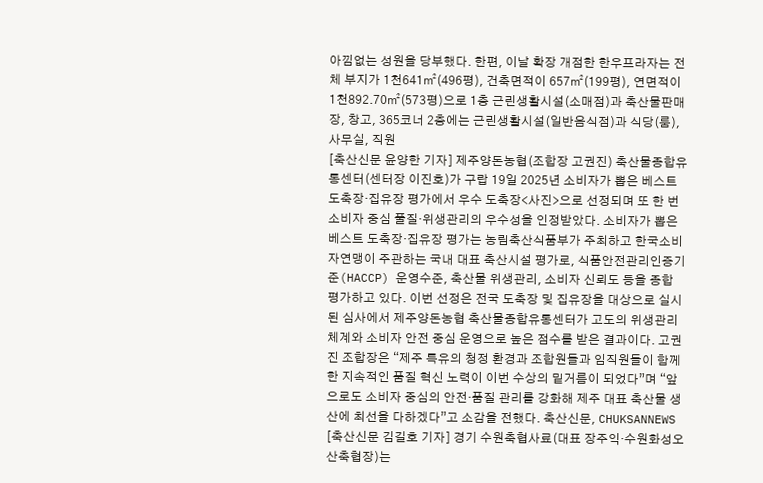아낌없는 성원을 당부했다. 한편, 이날 확장 개점한 한우프라자는 전체 부지가 1천641㎡(496평), 건축면적이 657㎡(199평), 연면적이 1천892.70㎡(573평)으로 1층 근린생활시설(소매점)과 축산물판매장, 창고, 365코너 2층에는 근린생활시설(일반음식점)과 식당(룸), 사무실, 직원
[축산신문 윤양한 기자] 제주양돈농협(조합장 고권진) 축산물종합유통센터(센터장 이진호)가 구랍 19일 2025년 소비자가 뽑은 베스트 도축장·집유장 평가에서 우수 도축장<사진>으로 선정되며 또 한 번 소비자 중심 풀질·위생관리의 우수성을 인정받았다. 소비자가 뽑은 베스트 도축장·집유장 평가는 농림축산식품부가 주최하고 한국소비자연맹이 주관하는 국내 대표 축산시설 평가로, 식품안전관리인증기준(HACCP) 운영수준, 축산물 위생관리, 소비자 신뢰도 등을 종합 평가하고 있다. 이번 선정은 전국 도축장 및 집유장을 대상으로 실시된 심사에서 제주양돈농협 축산물종합유통센터가 고도의 위생관리 체계와 소비자 안전 중심 운영으로 높은 점수를 받은 결과이다. 고권진 조합장은 “제주 특유의 청정 환경과 조합원들과 임직원들이 함께한 지속적인 품질 혁신 노력이 이번 수상의 밑거름이 되었다”며 “앞으로도 소비자 중심의 안전·품질 관리를 강화해 제주 대표 축산물 생산에 최선을 다하겠다”고 소감을 전했다. 축산신문, CHUKSANNEWS
[축산신문 김길호 기자] 경기 수원축협사료(대표 장주익·수원화성오산축협장)는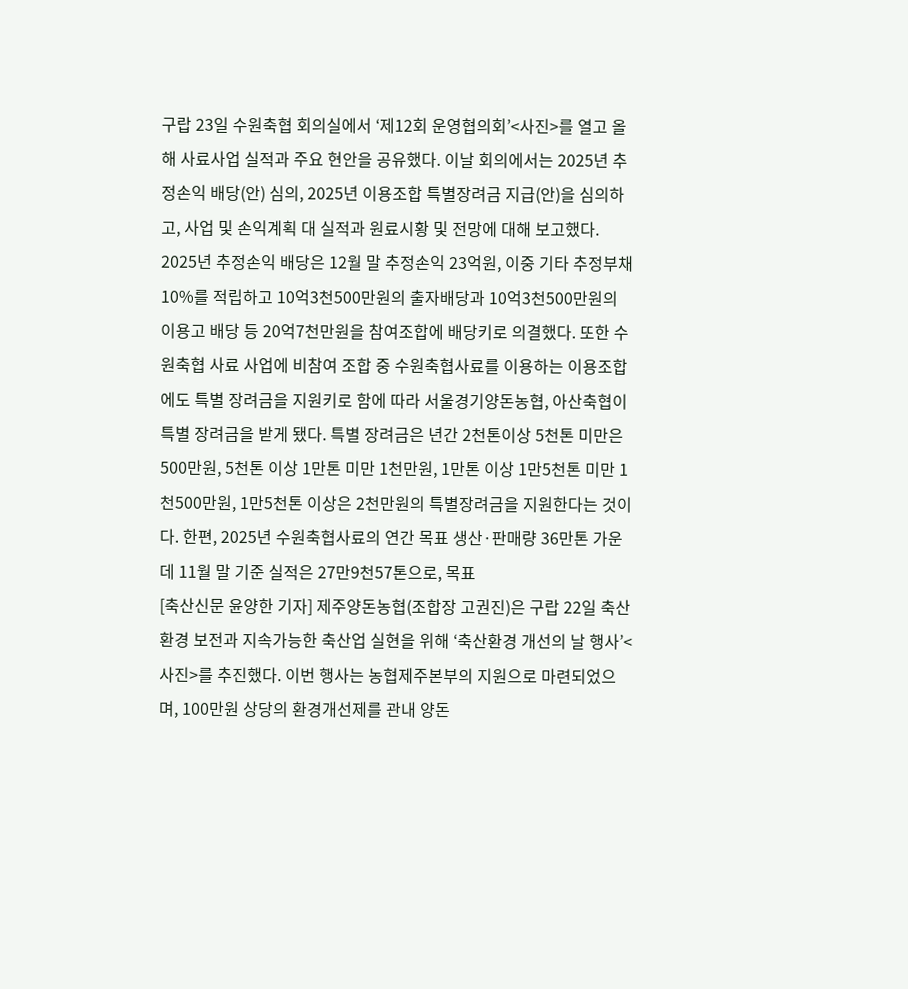구랍 23일 수원축협 회의실에서 ‘제12회 운영협의회’<사진>를 열고 올해 사료사업 실적과 주요 현안을 공유했다. 이날 회의에서는 2025년 추정손익 배당(안) 심의, 2025년 이용조합 특별장려금 지급(안)을 심의하고, 사업 및 손익계획 대 실적과 원료시황 및 전망에 대해 보고했다. 2025년 추정손익 배당은 12월 말 추정손익 23억원, 이중 기타 추정부채 10%를 적립하고 10억3천500만원의 출자배당과 10억3천500만원의 이용고 배당 등 20억7천만원을 참여조합에 배당키로 의결했다. 또한 수원축협 사료 사업에 비참여 조합 중 수원축협사료를 이용하는 이용조합에도 특별 장려금을 지원키로 함에 따라 서울경기양돈농협, 아산축협이 특별 장려금을 받게 됐다. 특별 장려금은 년간 2천톤이상 5천톤 미만은 500만원, 5천톤 이상 1만톤 미만 1천만원, 1만톤 이상 1만5천톤 미만 1천500만원, 1만5천톤 이상은 2천만원의 특별장려금을 지원한다는 것이다. 한편, 2025년 수원축협사료의 연간 목표 생산·판매량 36만톤 가운데 11월 말 기준 실적은 27만9천57톤으로, 목표
[축산신문 윤양한 기자] 제주양돈농협(조합장 고권진)은 구랍 22일 축산환경 보전과 지속가능한 축산업 실현을 위해 ‘축산환경 개선의 날 행사’<사진>를 추진했다. 이번 행사는 농협제주본부의 지원으로 마련되었으며, 100만원 상당의 환경개선제를 관내 양돈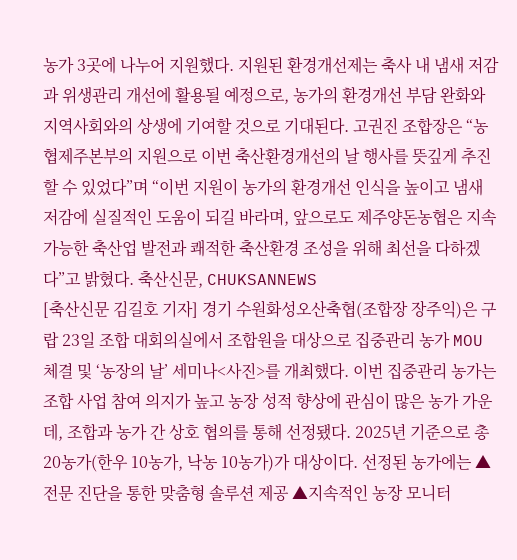농가 3곳에 나누어 지원했다. 지원된 환경개선제는 축사 내 냄새 저감과 위생관리 개선에 활용될 예정으로, 농가의 환경개선 부담 완화와 지역사회와의 상생에 기여할 것으로 기대된다. 고권진 조합장은 “농협제주본부의 지원으로 이번 축산환경개선의 날 행사를 뜻깊게 추진할 수 있었다”며 “이번 지원이 농가의 환경개선 인식을 높이고 냄새 저감에 실질적인 도움이 되길 바라며, 앞으로도 제주양돈농협은 지속가능한 축산업 발전과 쾌적한 축산환경 조성을 위해 최선을 다하겠다”고 밝혔다. 축산신문, CHUKSANNEWS
[축산신문 김길호 기자] 경기 수원화성오산축협(조합장 장주익)은 구랍 23일 조합 대회의실에서 조합원을 대상으로 집중관리 농가 MOU 체결 및 ‘농장의 날’ 세미나<사진>를 개최했다. 이번 집중관리 농가는 조합 사업 참여 의지가 높고 농장 성적 향상에 관심이 많은 농가 가운데, 조합과 농가 간 상호 협의를 통해 선정됐다. 2025년 기준으로 총 20농가(한우 10농가, 낙농 10농가)가 대상이다. 선정된 농가에는 ▲전문 진단을 통한 맞춤형 솔루션 제공 ▲지속적인 농장 모니터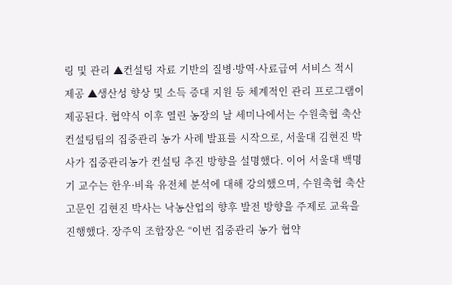링 및 관리 ▲컨설팅 자료 기반의 질병·방역·사료급여 서비스 적시 제공 ▲생산성 향상 및 소득 증대 지원 등 체계적인 관리 프로그램이 제공된다. 협약식 이후 열린 농장의 날 세미나에서는 수원축협 축산컨설팅팀의 집중관리 농가 사례 발표를 시작으로, 서울대 김현진 박사가 집중관리농가 컨설팅 추진 방향을 설명했다. 이어 서울대 백명기 교수는 한우·비육 유전체 분석에 대해 강의했으며, 수원축협 축산고문인 김현진 박사는 낙농산업의 향후 발전 방향을 주제로 교육을 진행했다. 장주익 조합장은 “이번 집중관리 농가 협약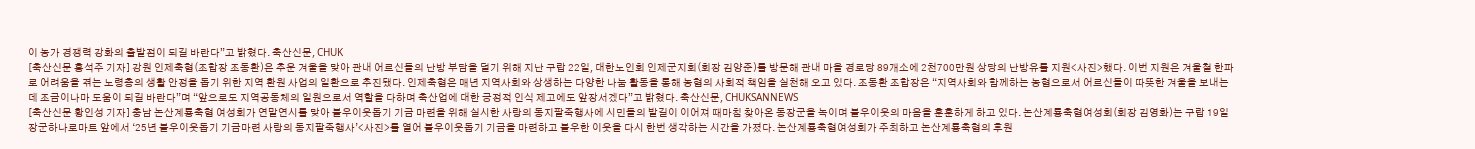이 농가 경쟁력 강화의 출발점이 되길 바란다”고 밝혔다. 축산신문, CHUK
[축산신문 홍석주 기자] 강원 인제축협(조합장 조동환)은 추운 겨울을 맞아 관내 어르신들의 난방 부담을 덜기 위해 지난 구랍 22일, 대한노인회 인제군지회(회장 김양준)를 방문해 관내 마을 경로당 89개소에 2천700만원 상당의 난방유를 지원<사진>했다. 이번 지원은 겨울철 한파로 어려움을 겪는 노령층의 생활 안정을 돕기 위한 지역 환원 사업의 일환으로 추진됐다. 인제축협은 매년 지역사회와 상생하는 다양한 나눔 활동을 통해 농협의 사회적 책임을 실천해 오고 있다. 조동환 조합장은 “지역사회와 함께하는 농협으로서 어르신들이 따뜻한 겨울을 보내는 데 조금이나마 도움이 되길 바란다”며 “앞으로도 지역공동체의 일원으로서 역할을 다하며 축산업에 대한 긍정적 인식 제고에도 앞장서겠다”고 밝혔다. 축산신문, CHUKSANNEWS
[축산신문 황인성 기자] 충남 논산계룡축협 여성회가 연말연시를 맞아 불우이웃돕기 기금 마련을 위해 실시한 사랑의 동지팥죽행사에 시민들의 발길이 이어져 때마침 찾아온 동장군을 녹이며 불우이웃의 마음을 훈훈하게 하고 있다. 논산계룡축협여성회(회장 김영화)는 구랍 19일 장군하나로마트 앞에서 ‘25년 불우이웃돕기 기금마련 사랑의 동지팥죽행사’<사진>를 열어 불우이웃돕기 기금을 마련하고 불우한 이웃을 다시 한번 생각하는 시간을 가졌다. 논산계룡축협여성회가 주최하고 논산계룡축협의 후원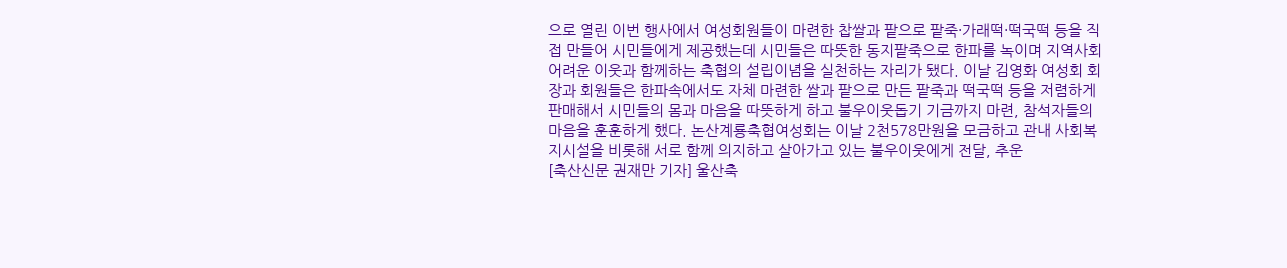으로 열린 이번 행사에서 여성회원들이 마련한 찹쌀과 팥으로 팥죽·가래떡·떡국떡 등을 직접 만들어 시민들에게 제공했는데 시민들은 따뜻한 동지팥죽으로 한파를 녹이며 지역사회 어려운 이웃과 함께하는 축협의 설립이념을 실천하는 자리가 됐다. 이날 김영화 여성회 회장과 회원들은 한파속에서도 자체 마련한 쌀과 팥으로 만든 팥죽과 떡국떡 등을 저렴하게 판매해서 시민들의 몸과 마음을 따뜻하게 하고 불우이웃돕기 기금까지 마련, 참석자들의 마음을 훈훈하게 했다. 논산계룡축협여성회는 이날 2천578만원을 모금하고 관내 사회복지시설을 비롯해 서로 함께 의지하고 살아가고 있는 불우이웃에게 전달, 추운
[축산신문 권재만 기자] 울산축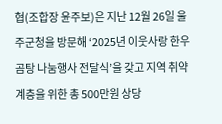협(조합장 윤주보)은 지난 12월 26일 울주군청을 방문해 ‘2025년 이웃사랑 한우곰탕 나눔행사 전달식’을 갖고 지역 취약계층을 위한 총 500만원 상당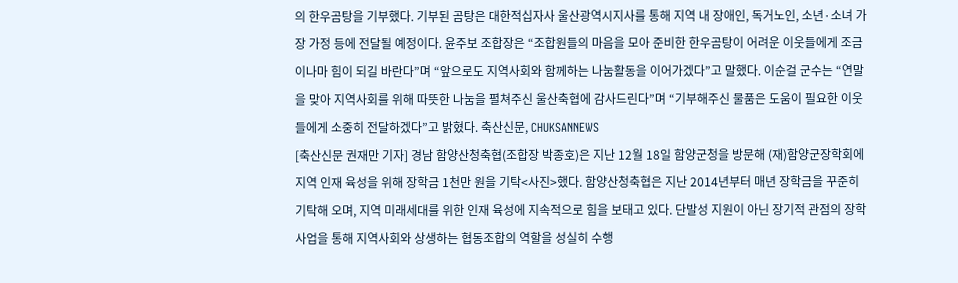의 한우곰탕을 기부했다. 기부된 곰탕은 대한적십자사 울산광역시지사를 통해 지역 내 장애인, 독거노인, 소년·소녀 가장 가정 등에 전달될 예정이다. 윤주보 조합장은 “조합원들의 마음을 모아 준비한 한우곰탕이 어려운 이웃들에게 조금이나마 힘이 되길 바란다”며 “앞으로도 지역사회와 함께하는 나눔활동을 이어가겠다”고 말했다. 이순걸 군수는 “연말을 맞아 지역사회를 위해 따뜻한 나눔을 펼쳐주신 울산축협에 감사드린다”며 “기부해주신 물품은 도움이 필요한 이웃들에게 소중히 전달하겠다”고 밝혔다. 축산신문, CHUKSANNEWS
[축산신문 권재만 기자] 경남 함양산청축협(조합장 박종호)은 지난 12월 18일 함양군청을 방문해 (재)함양군장학회에 지역 인재 육성을 위해 장학금 1천만 원을 기탁<사진>했다. 함양산청축협은 지난 2014년부터 매년 장학금을 꾸준히 기탁해 오며, 지역 미래세대를 위한 인재 육성에 지속적으로 힘을 보태고 있다. 단발성 지원이 아닌 장기적 관점의 장학사업을 통해 지역사회와 상생하는 협동조합의 역할을 성실히 수행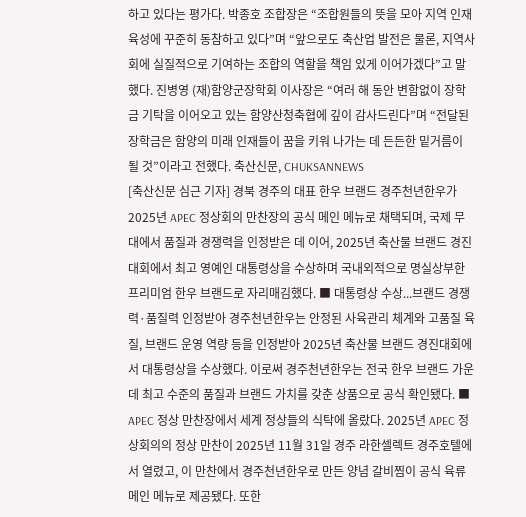하고 있다는 평가다. 박종호 조합장은 “조합원들의 뜻을 모아 지역 인재 육성에 꾸준히 동참하고 있다”며 “앞으로도 축산업 발전은 물론, 지역사회에 실질적으로 기여하는 조합의 역할을 책임 있게 이어가겠다”고 말했다. 진병영 (재)함양군장학회 이사장은 “여러 해 동안 변함없이 장학금 기탁을 이어오고 있는 함양산청축협에 깊이 감사드린다”며 “전달된 장학금은 함양의 미래 인재들이 꿈을 키워 나가는 데 든든한 밑거름이 될 것”이라고 전했다. 축산신문, CHUKSANNEWS
[축산신문 심근 기자] 경북 경주의 대표 한우 브랜드 경주천년한우가 2025년 APEC 정상회의 만찬장의 공식 메인 메뉴로 채택되며, 국제 무대에서 품질과 경쟁력을 인정받은 데 이어, 2025년 축산물 브랜드 경진대회에서 최고 영예인 대통령상을 수상하며 국내외적으로 명실상부한 프리미엄 한우 브랜드로 자리매김했다. ■ 대통령상 수상...브랜드 경쟁력·품질력 인정받아 경주천년한우는 안정된 사육관리 체계와 고품질 육질, 브랜드 운영 역량 등을 인정받아 2025년 축산물 브랜드 경진대회에서 대통령상을 수상했다. 이로써 경주천년한우는 전국 한우 브랜드 가운데 최고 수준의 품질과 브랜드 가치를 갖춘 상품으로 공식 확인됐다. ■ APEC 정상 만찬장에서 세계 정상들의 식탁에 올랐다. 2025년 APEC 정상회의의 정상 만찬이 2025년 11월 31일 경주 라한셀렉트 경주호텔에서 열렸고, 이 만찬에서 경주천년한우로 만든 양념 갈비찜이 공식 육류 메인 메뉴로 제공됐다. 또한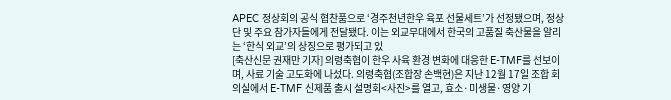APEC 정상회의 공식 협찬품으로 ‘경주천년한우 육포 선물세트’가 선정됐으며, 정상단 및 주요 참가자들에게 전달됐다. 이는 외교무대에서 한국의 고품질 축산물을 알리는 ‘한식 외교’의 상징으로 평가되고 있
[축산신문 권재만 기자] 의령축협이 한우 사육 환경 변화에 대응한 E-TMF를 선보이며, 사료 기술 고도화에 나섰다. 의령축협(조합장 손백현)은 지난 12월 17일 조합 회의실에서 E-TMF 신제품 출시 설명회<사진>를 열고, 효소·미생물·영양 기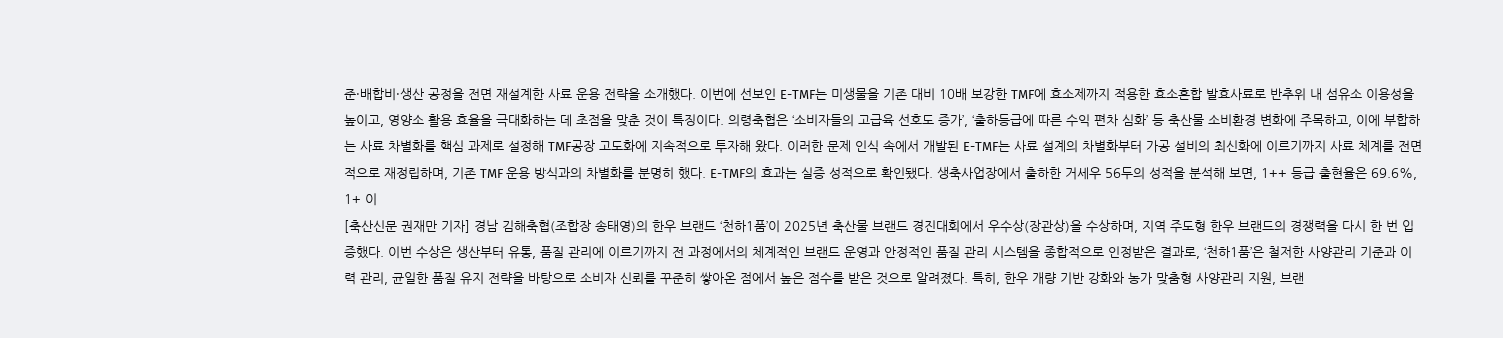준·배합비·생산 공정을 전면 재설계한 사료 운용 전략을 소개했다. 이번에 선보인 E-TMF는 미생물을 기존 대비 10배 보강한 TMF에 효소제까지 적용한 효소혼합 발효사료로 반추위 내 섬유소 이용성을 높이고, 영양소 활용 효율을 극대화하는 데 초점을 맞춘 것이 특징이다. 의령축협은 ‘소비자들의 고급육 선호도 증가’, ‘출하등급에 따른 수익 편차 심화’ 등 축산물 소비환경 변화에 주목하고, 이에 부합하는 사료 차별화를 핵심 과제로 설정해 TMF공장 고도화에 지속적으로 투자해 왔다. 이러한 문제 인식 속에서 개발된 E-TMF는 사료 설계의 차별화부터 가공 설비의 최신화에 이르기까지 사료 체계를 전면적으로 재정립하며, 기존 TMF 운용 방식과의 차별화를 분명히 했다. E-TMF의 효과는 실증 성적으로 확인됐다. 생축사업장에서 출하한 거세우 56두의 성적을 분석해 보면, 1++ 등급 출현율은 69.6%, 1+ 이
[축산신문 권재만 기자] 경남 김해축협(조합장 송태영)의 한우 브랜드 ‘천하1품’이 2025년 축산물 브랜드 경진대회에서 우수상(장관상)을 수상하며, 지역 주도형 한우 브랜드의 경쟁력을 다시 한 번 입증했다. 이번 수상은 생산부터 유통, 품질 관리에 이르기까지 전 과정에서의 체계적인 브랜드 운영과 안정적인 품질 관리 시스템을 종합적으로 인정받은 결과로, ‘천하1품’은 철저한 사양관리 기준과 이력 관리, 균일한 품질 유지 전략을 바탕으로 소비자 신뢰를 꾸준히 쌓아온 점에서 높은 점수를 받은 것으로 알려졌다. 특히, 한우 개량 기반 강화와 농가 맞춤형 사양관리 지원, 브랜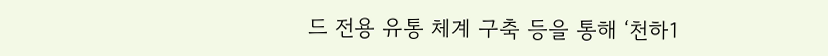드 전용 유통 체계 구축 등을 통해 ‘천하1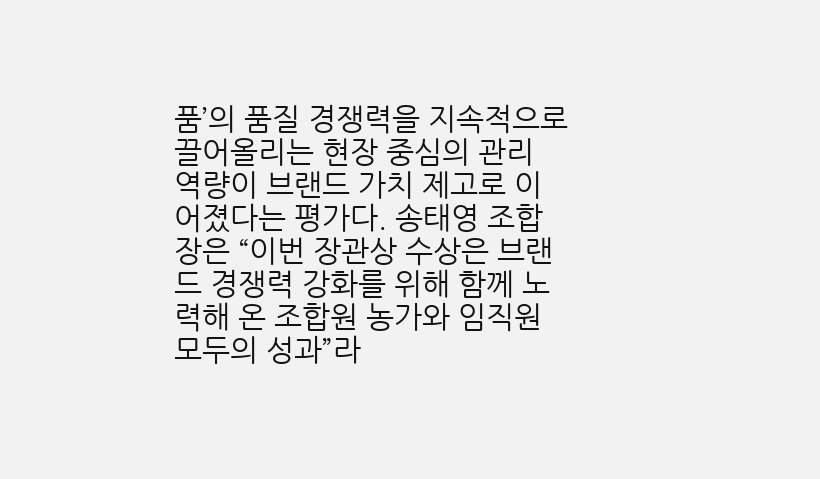품’의 품질 경쟁력을 지속적으로 끌어올리는 현장 중심의 관리 역량이 브랜드 가치 제고로 이어졌다는 평가다. 송태영 조합장은 “이번 장관상 수상은 브랜드 경쟁력 강화를 위해 함께 노력해 온 조합원 농가와 임직원 모두의 성과”라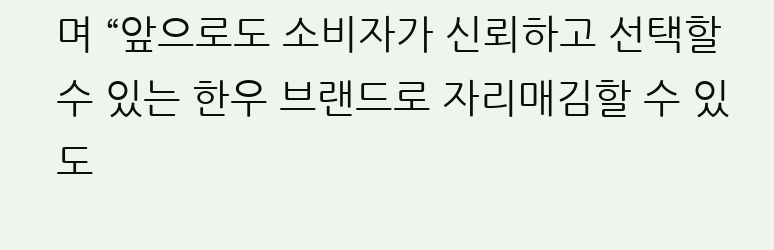며 “앞으로도 소비자가 신뢰하고 선택할 수 있는 한우 브랜드로 자리매김할 수 있도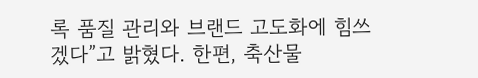록 품질 관리와 브랜드 고도화에 힘쓰겠다”고 밝혔다. 한편, 축산물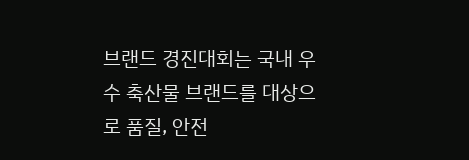브랜드 경진대회는 국내 우수 축산물 브랜드를 대상으로 품질, 안전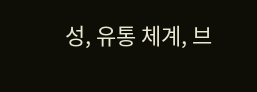성, 유통 체계, 브